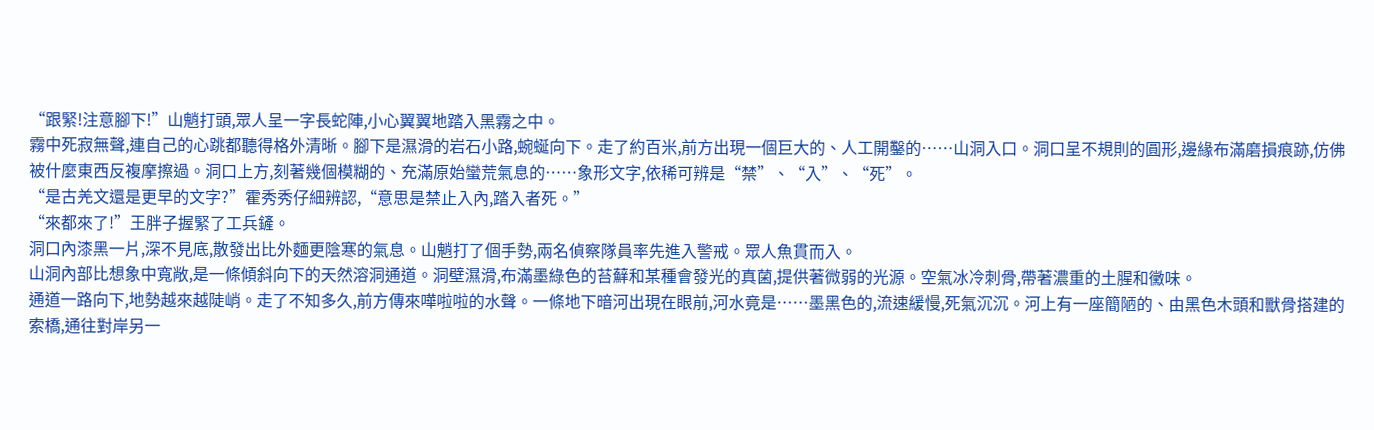“跟緊!注意腳下!”山魈打頭,眾人呈一字長蛇陣,小心翼翼地踏入黑霧之中。
霧中死寂無聲,連自己的心跳都聽得格外清晰。腳下是濕滑的岩石小路,蜿蜒向下。走了約百米,前方出現一個巨大的、人工開鑿的……山洞入口。洞口呈不規則的圓形,邊緣布滿磨損痕跡,仿佛被什麼東西反複摩擦過。洞口上方,刻著幾個模糊的、充滿原始蠻荒氣息的……象形文字,依稀可辨是“禁”、“入”、“死”。
“是古羌文還是更早的文字?”霍秀秀仔細辨認,“意思是禁止入內,踏入者死。”
“來都來了!”王胖子握緊了工兵鏟。
洞口內漆黑一片,深不見底,散發出比外麵更陰寒的氣息。山魈打了個手勢,兩名偵察隊員率先進入警戒。眾人魚貫而入。
山洞內部比想象中寬敞,是一條傾斜向下的天然溶洞通道。洞壁濕滑,布滿墨綠色的苔蘚和某種會發光的真菌,提供著微弱的光源。空氣冰冷刺骨,帶著濃重的土腥和黴味。
通道一路向下,地勢越來越陡峭。走了不知多久,前方傳來嘩啦啦的水聲。一條地下暗河出現在眼前,河水竟是……墨黑色的,流速緩慢,死氣沉沉。河上有一座簡陋的、由黑色木頭和獸骨搭建的索橋,通往對岸另一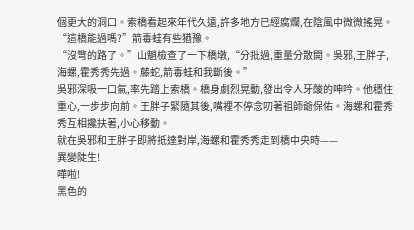個更大的洞口。索橋看起來年代久遠,許多地方已經腐爛,在陰風中微微搖晃。
“這橋能過嗎?”箭毒蛙有些猶豫。
“沒彆的路了。”山魈檢查了一下橋墩,“分批過,重量分散開。吳邪,王胖子,海螺,霍秀秀先過。藤蛇,箭毒蛙和我斷後。”
吳邪深吸一口氣,率先踏上索橋。橋身劇烈晃動,發出令人牙酸的呻吟。他穩住重心,一步步向前。王胖子緊隨其後,嘴裡不停念叨著祖師爺保佑。海螺和霍秀秀互相攙扶著,小心移動。
就在吳邪和王胖子即將抵達對岸,海螺和霍秀秀走到橋中央時——
異變陡生!
嘩啦!
黑色的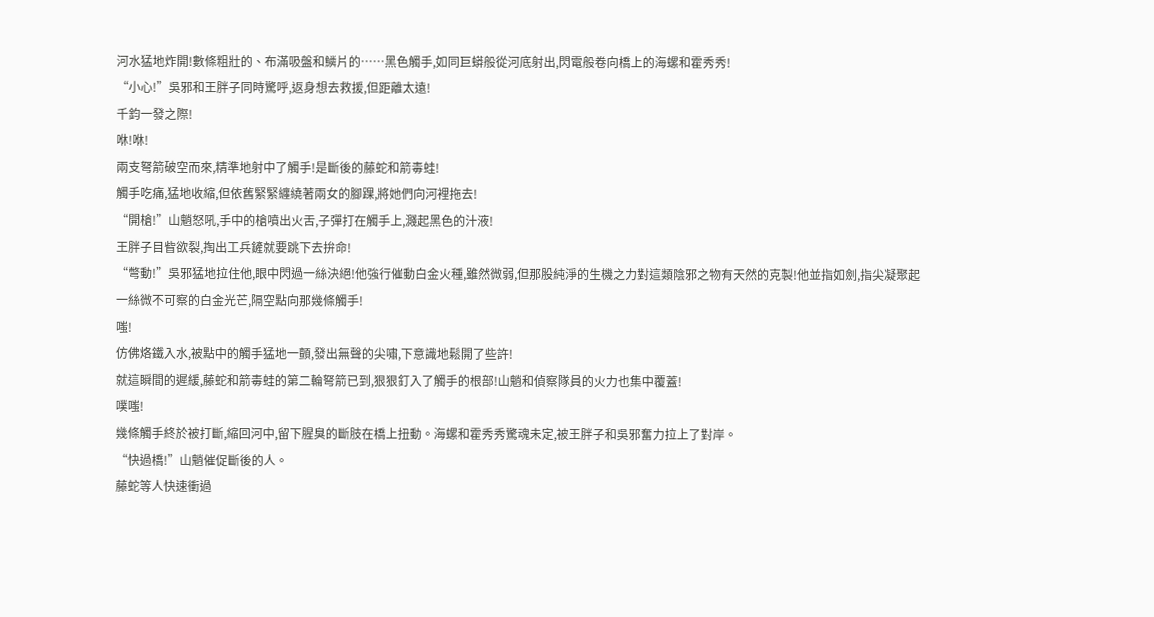河水猛地炸開!數條粗壯的、布滿吸盤和鱗片的……黑色觸手,如同巨蟒般從河底射出,閃電般卷向橋上的海螺和霍秀秀!
“小心!”吳邪和王胖子同時驚呼,返身想去救援,但距離太遠!
千鈞一發之際!
咻!咻!
兩支弩箭破空而來,精準地射中了觸手!是斷後的藤蛇和箭毒蛙!
觸手吃痛,猛地收縮,但依舊緊緊纏繞著兩女的腳踝,將她們向河裡拖去!
“開槍!”山魈怒吼,手中的槍噴出火舌,子彈打在觸手上,濺起黑色的汁液!
王胖子目眥欲裂,掏出工兵鏟就要跳下去拚命!
“彆動!”吳邪猛地拉住他,眼中閃過一絲決絕!他強行催動白金火種,雖然微弱,但那股純淨的生機之力對這類陰邪之物有天然的克製!他並指如劍,指尖凝聚起一絲微不可察的白金光芒,隔空點向那幾條觸手!
嗤!
仿佛烙鐵入水,被點中的觸手猛地一顫,發出無聲的尖嘯,下意識地鬆開了些許!
就這瞬間的遲緩,藤蛇和箭毒蛙的第二輪弩箭已到,狠狠釘入了觸手的根部!山魈和偵察隊員的火力也集中覆蓋!
噗嗤!
幾條觸手終於被打斷,縮回河中,留下腥臭的斷肢在橋上扭動。海螺和霍秀秀驚魂未定,被王胖子和吳邪奮力拉上了對岸。
“快過橋!”山魈催促斷後的人。
藤蛇等人快速衝過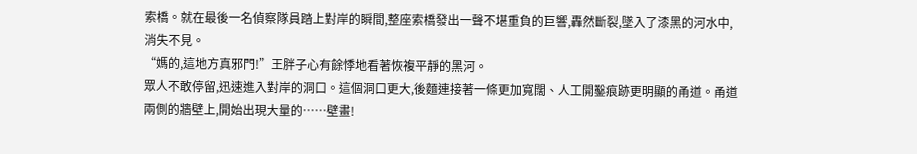索橋。就在最後一名偵察隊員踏上對岸的瞬間,整座索橋發出一聲不堪重負的巨響,轟然斷裂,墜入了漆黑的河水中,消失不見。
“媽的,這地方真邪門!”王胖子心有餘悸地看著恢複平靜的黑河。
眾人不敢停留,迅速進入對岸的洞口。這個洞口更大,後麵連接著一條更加寬闊、人工開鑿痕跡更明顯的甬道。甬道兩側的牆壁上,開始出現大量的……壁畫!